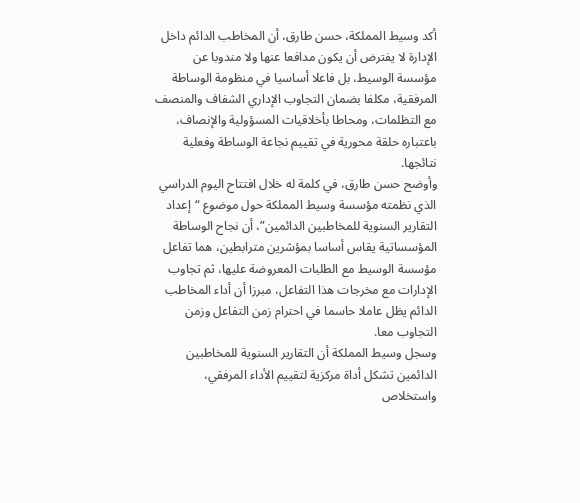أكد وسيط المملكة، حسن طارق، أن المخاطب الدائم داخل الإدارة لا يفترض أن يكون مدافعا عنها ولا مندوبا عن مؤسسة الوسيط، بل فاعلا أساسيا في منظومة الوساطة المرفقية، مكلفا بضمان التجاوب الإداري الشفاف والمنصف مع التظلمات، ومحاطا بأخلاقيات المسؤولية والإنصاف، باعتباره حلقة محورية في تقييم نجاعة الوساطة وفعلية نتائجها.
وأوضح حسن طارق، في كلمة له خلال افتتاح اليوم الدراسي الذي نظمته مؤسسة وسيط المملكة حول موضوع “إعداد التقارير السنوية للمخاطبين الدائمين”، أن نجاح الوساطة المؤسساتية يقاس أساسا بمؤشرين مترابطين، هما تفاعل مؤسسة الوسيط مع الطلبات المعروضة عليها، ثم تجاوب الإدارات مع مخرجات هذا التفاعل، مبرزا أن أداء المخاطب الدائم يظل عاملا حاسما في احترام زمن التفاعل وزمن التجاوب معا.
وسجل وسيط المملكة أن التقارير السنوية للمخاطبين الدائمين تشكل أداة مركزية لتقييم الأداء المرفقي، واستخلاص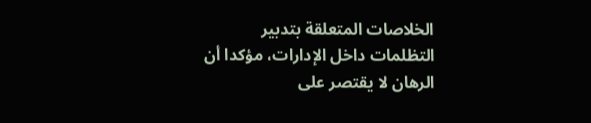الخلاصات المتعلقة بتدبير التظلمات داخل الإدارات، مؤكدا أن الرهان لا يقتصر على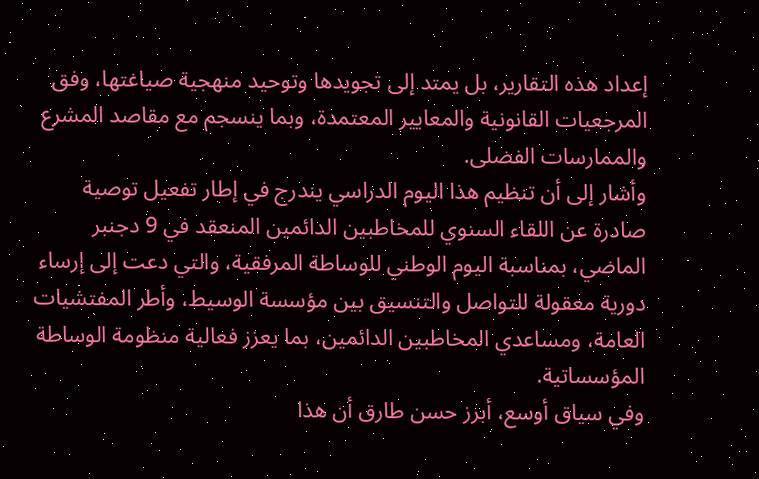إعداد هذه التقارير، بل يمتد إلى تجويدها وتوحيد منهجية صياغتها، وفق المرجعيات القانونية والمعايير المعتمدة، وبما ينسجم مع مقاصد المشرع والممارسات الفضلى.
وأشار إلى أن تنظيم هذا اليوم الدراسي يندرج في إطار تفعيل توصية صادرة عن اللقاء السنوي للمخاطبين الدائمين المنعقد في 9 دجنبر الماضي، بمناسبة اليوم الوطني للوساطة المرفقية، والتي دعت إلى إرساء دورية معقولة للتواصل والتنسيق بين مؤسسة الوسيط، وأطر المفتشيات العامة، ومساعدي المخاطبين الدائمين، بما يعزز فعالية منظومة الوساطة المؤسساتية.
وفي سياق أوسع، أبرز حسن طارق أن هذا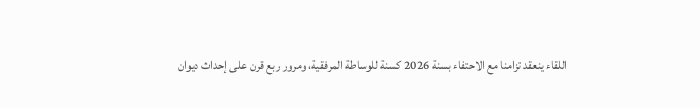اللقاء ينعقد تزامنا مع الاحتفاء بسنة 2026 كسنة للوساطة المرفقية، ومرور ربع قرن على إحداث ديوان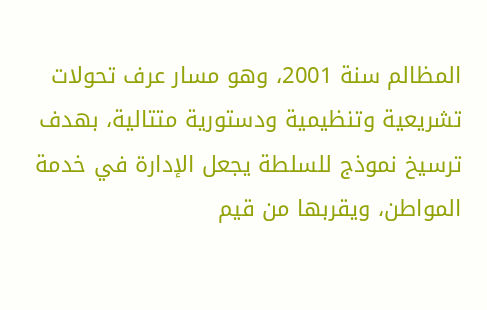المظالم سنة 2001، وهو مسار عرف تحولات تشريعية وتنظيمية ودستورية متتالية، بهدف ترسيخ نموذج للسلطة يجعل الإدارة في خدمة المواطن، ويقربها من قيم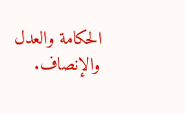الحكامة والعدل والإنصاف.